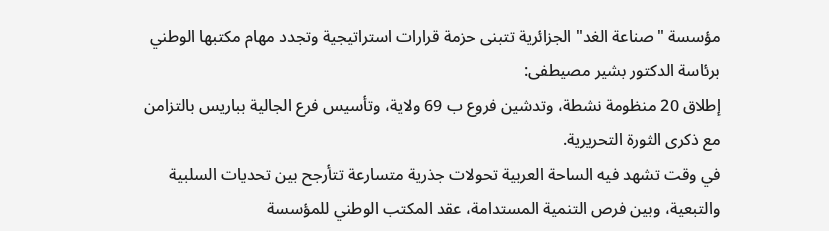مؤسسة "صناعة الغد" الجزائرية تتبنى حزمة قرارات استراتيجية وتجدد مهام مكتبها الوطني
برئاسة الدكتور بشير مصيطفى:
إطلاق 20 منظومة نشطة، وتدشين فروع ب 69 ولاية، وتأسيس فرع الجالية بباريس بالتزامن مع ذكرى الثورة التحريرية.
في وقت تشهد فيه الساحة العربية تحولات جذرية متسارعة تتأرجح بين تحديات السلبية والتبعية، وبين فرص التنمية المستدامة، عقد المكتب الوطني للمؤسسة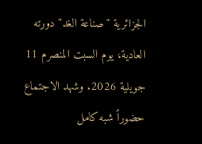الجزائرية "صناعة الغد" دورته العادية، يوم السبت المنصرم 11 جويلية 2026. وشهد الاجتماع حضوراً شبه كامل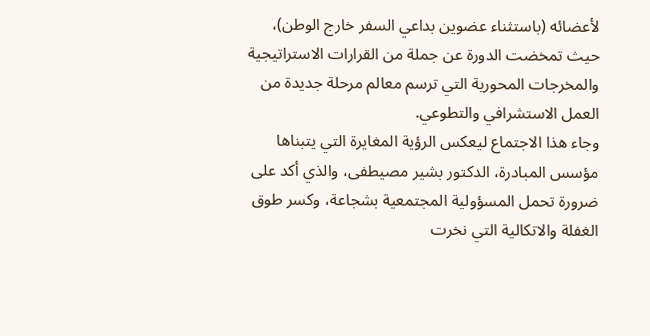لأعضائه (باستثناء عضوين بداعي السفر خارج الوطن)، حيث تمخضت الدورة عن جملة من القرارات الاستراتيجية والمخرجات المحورية التي ترسم معالم مرحلة جديدة من العمل الاستشرافي والتطوعي.
وجاء هذا الاجتماع ليعكس الرؤية المغايرة التي يتبناها مؤسس المبادرة، الدكتور بشير مصيطفى، والذي أكد على ضرورة تحمل المسؤولية المجتمعية بشجاعة، وكسر طوق الغفلة والاتكالية التي نخرت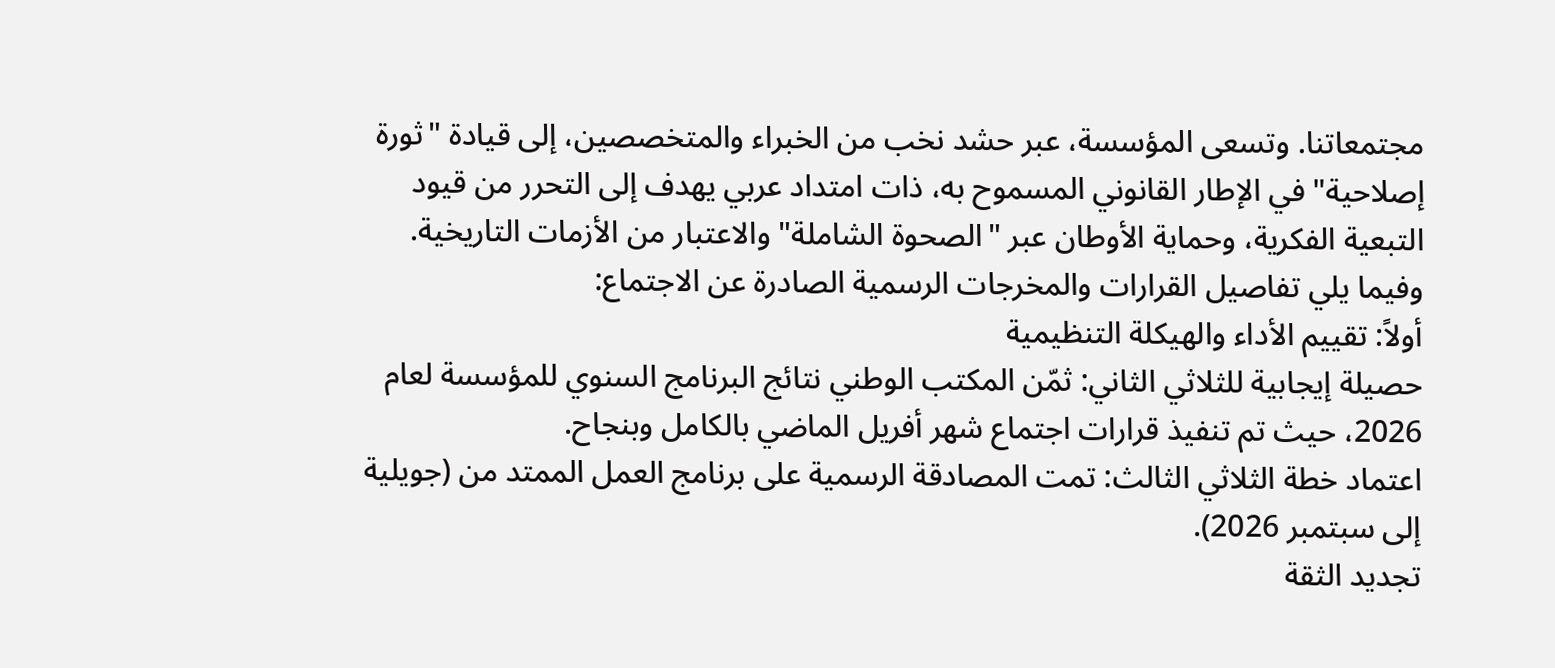مجتمعاتنا. وتسعى المؤسسة، عبر حشد نخب من الخبراء والمتخصصين، إلى قيادة "ثورة إصلاحية" في الإطار القانوني المسموح به، ذات امتداد عربي يهدف إلى التحرر من قيود التبعية الفكرية، وحماية الأوطان عبر "الصحوة الشاملة" والاعتبار من الأزمات التاريخية.
وفيما يلي تفاصيل القرارات والمخرجات الرسمية الصادرة عن الاجتماع:
أولاً: تقييم الأداء والهيكلة التنظيمية
حصيلة إيجابية للثلاثي الثاني: ثمّن المكتب الوطني نتائج البرنامج السنوي للمؤسسة لعام 2026، حيث تم تنفيذ قرارات اجتماع شهر أفريل الماضي بالكامل وبنجاح.
اعتماد خطة الثلاثي الثالث: تمت المصادقة الرسمية على برنامج العمل الممتد من (جويلية إلى سبتمبر 2026).
تجديد الثقة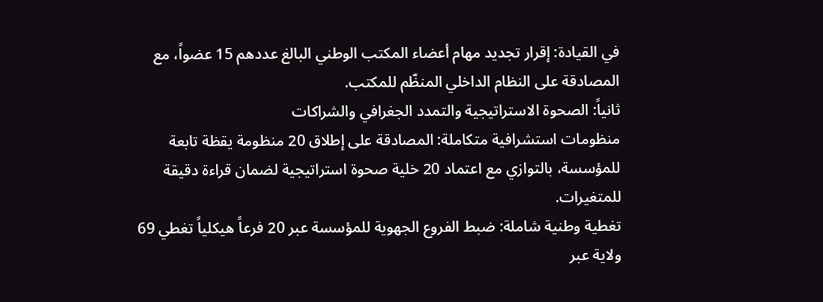في القيادة: إقرار تجديد مهام أعضاء المكتب الوطني البالغ عددهم 15 عضواً، مع المصادقة على النظام الداخلي المنظّم للمكتب.
ثانياً: الصحوة الاستراتيجية والتمدد الجغرافي والشراكات
منظومات استشرافية متكاملة: المصادقة على إطلاق 20 منظومة يقظة تابعة للمؤسسة، بالتوازي مع اعتماد 20 خلية صحوة استراتيجية لضمان قراءة دقيقة للمتغيرات.
تغطية وطنية شاملة: ضبط الفروع الجهوية للمؤسسة عبر 20 فرعاً هيكلياً تغطي 69 ولاية عبر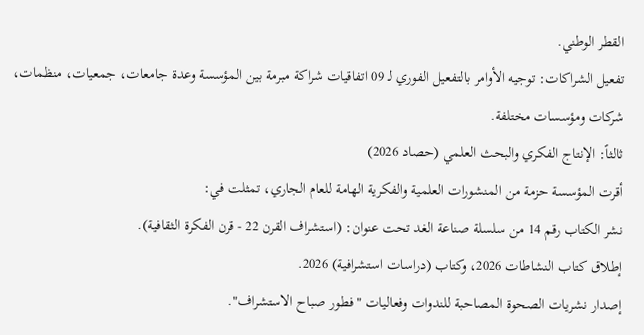القطر الوطني.
تفعيل الشراكات: توجيه الأوامر بالتفعيل الفوري لـ 09 اتفاقيات شراكة مبرمة بين المؤسسة وعدة جامعات، جمعيات، منظمات، شركات ومؤسسات مختلفة.
ثالثاً: الإنتاج الفكري والبحث العلمي (حصاد 2026)
أقرت المؤسسة حزمة من المنشورات العلمية والفكرية الهامة للعام الجاري، تمثلت في:
نشر الكتاب رقم 14 من سلسلة صناعة الغد تحت عنوان: (استشراف القرن 22 - قرن الفكرة الثقافية).
إطلاق كتاب النشاطات 2026، وكتاب (دراسات استشرافية) 2026.
إصدار نشريات الصحوة المصاحبة للندوات وفعاليات "فطور صباح الاستشراف".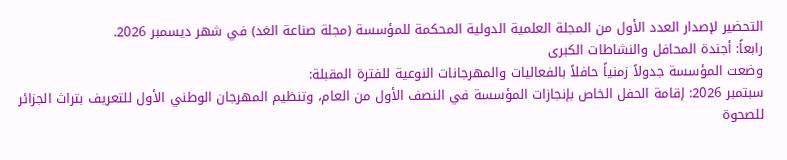التحضير لإصدار العدد الأول من المجلة العلمية الدولية المحكمة للمؤسسة (مجلة صناعة الغد) في شهر ديسمبر 2026.
رابعاً: أجندة المحافل والنشاطات الكبرى
وضعت المؤسسة جدولاً زمنياً حافلاً بالفعاليات والمهرجانات النوعية للفترة المقبلة:
سبتمبر 2026: إقامة الحفل الخاص بإنجازات المؤسسة في النصف الأول من العام، وتنظيم المهرجان الوطني الأول للتعريف بتراث الجزائر للصحوة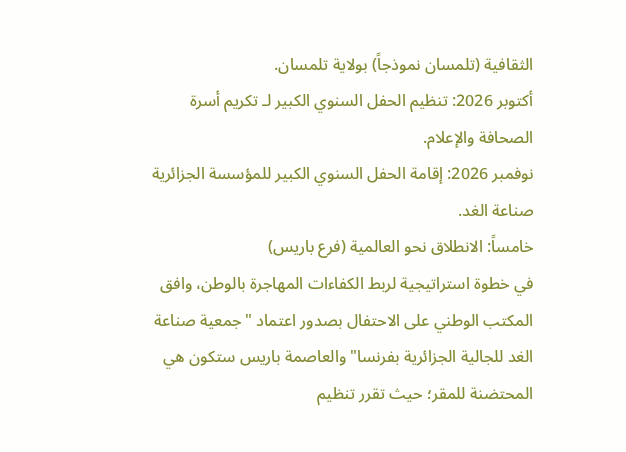الثقافية (تلمسان نموذجاً) بولاية تلمسان.
أكتوبر 2026: تنظيم الحفل السنوي الكبير لـ تكريم أسرة الصحافة والإعلام.
نوفمبر 2026: إقامة الحفل السنوي الكبير للمؤسسة الجزائرية صناعة الغد.
خامساً: الانطلاق نحو العالمية (فرع باريس)
في خطوة استراتيجية لربط الكفاءات المهاجرة بالوطن، وافق المكتب الوطني على الاحتفال بصدور اعتماد "جمعية صناعة الغد للجالية الجزائرية بفرنسا" والعاصمة باريس ستكون هي المحتضنة للمقر؛ حيث تقرر تنظيم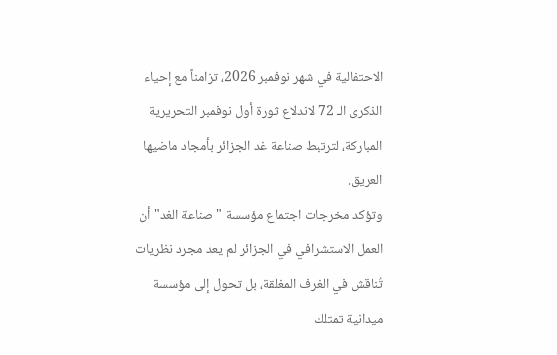الاحتفالية في شهر نوفمبر 2026، تزامناً مع إحياء الذكرى الـ 72 لاندلاع ثورة أول نوفمبر التحريرية المباركة، لترتبط صناعة غد الجزائر بأمجاد ماضيها العريق.
وتؤكد مخرجات اجتماع مؤسسة "صناعة الغد" أن العمل الاستشرافي في الجزائر لم يعد مجرد نظريات تُناقش في الغرف المغلقة، بل تحول إلى مؤسسة ميدانية تمتلك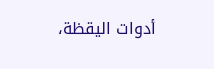أدوات اليقظة،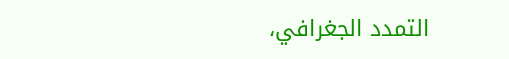التمدد الجغرافي،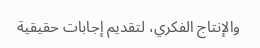والإنتاج الفكري، لتقديم إجابات حقيقية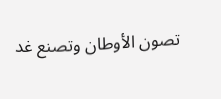تصون الأوطان وتصنع غد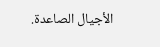الأجيال الصاعدة.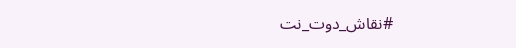#نقاش_دوت_نت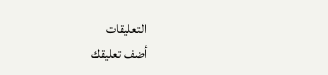التعليقات
أضف تعليقك